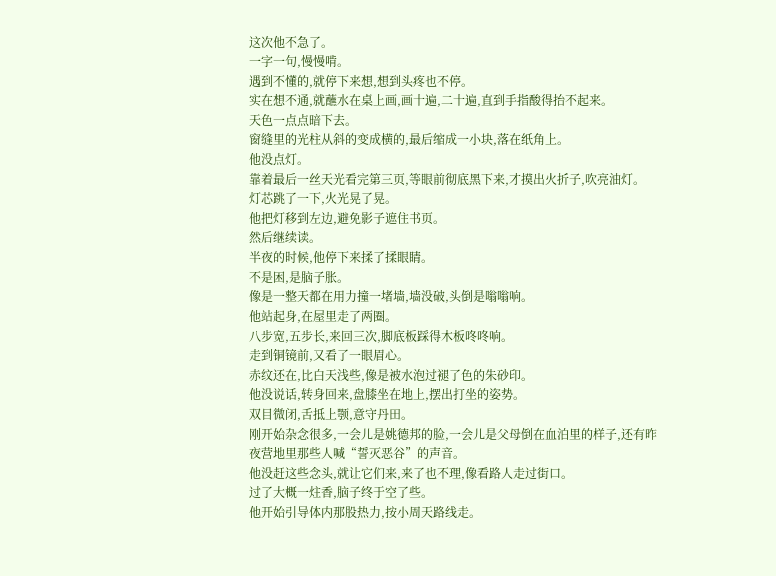这次他不急了。
一字一句,慢慢啃。
遇到不懂的,就停下来想,想到头疼也不停。
实在想不通,就蘸水在桌上画,画十遍,二十遍,直到手指酸得抬不起来。
天色一点点暗下去。
窗缝里的光柱从斜的变成横的,最后缩成一小块,落在纸角上。
他没点灯。
靠着最后一丝天光看完第三页,等眼前彻底黑下来,才摸出火折子,吹亮油灯。
灯芯跳了一下,火光晃了晃。
他把灯移到左边,避免影子遮住书页。
然后继续读。
半夜的时候,他停下来揉了揉眼睛。
不是困,是脑子胀。
像是一整天都在用力撞一堵墙,墙没破,头倒是嗡嗡响。
他站起身,在屋里走了两圈。
八步宽,五步长,来回三次,脚底板踩得木板咚咚响。
走到铜镜前,又看了一眼眉心。
赤纹还在,比白天浅些,像是被水泡过褪了色的朱砂印。
他没说话,转身回来,盘膝坐在地上,摆出打坐的姿势。
双目微闭,舌抵上颚,意守丹田。
刚开始杂念很多,一会儿是姚德邦的脸,一会儿是父母倒在血泊里的样子,还有昨夜营地里那些人喊“誓灭恶谷”的声音。
他没赶这些念头,就让它们来,来了也不理,像看路人走过街口。
过了大概一炷香,脑子终于空了些。
他开始引导体内那股热力,按小周天路线走。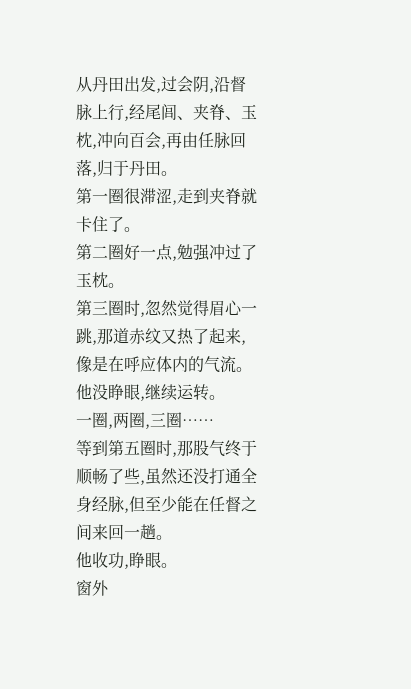从丹田出发,过会阴,沿督脉上行,经尾闾、夹脊、玉枕,冲向百会,再由任脉回落,归于丹田。
第一圈很滞涩,走到夹脊就卡住了。
第二圈好一点,勉强冲过了玉枕。
第三圈时,忽然觉得眉心一跳,那道赤纹又热了起来,像是在呼应体内的气流。
他没睁眼,继续运转。
一圈,两圈,三圈……
等到第五圈时,那股气终于顺畅了些,虽然还没打通全身经脉,但至少能在任督之间来回一趟。
他收功,睁眼。
窗外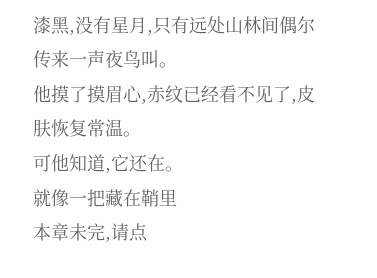漆黑,没有星月,只有远处山林间偶尔传来一声夜鸟叫。
他摸了摸眉心,赤纹已经看不见了,皮肤恢复常温。
可他知道,它还在。
就像一把藏在鞘里
本章未完,请点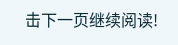击下一页继续阅读!